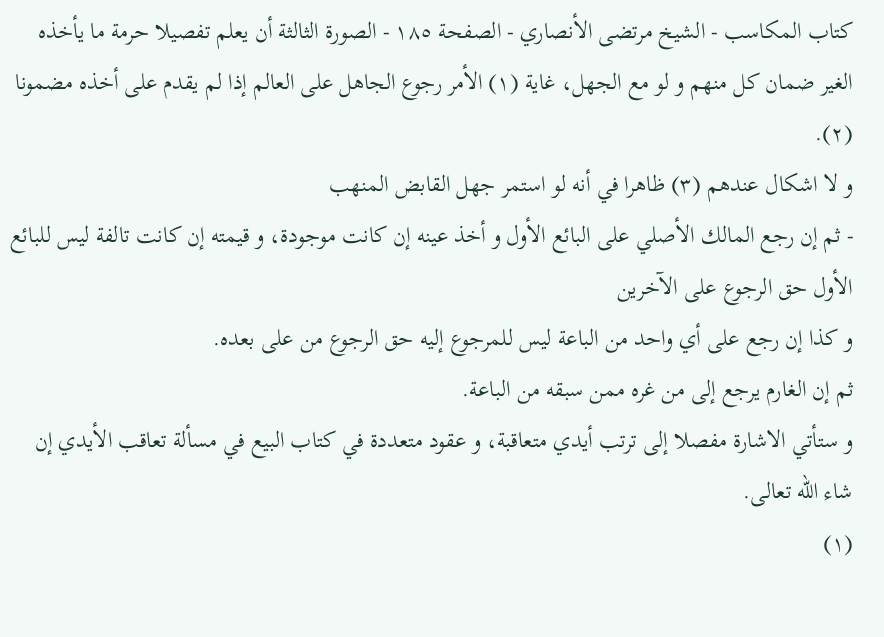كتاب المكاسب - الشيخ مرتضى الأنصاري - الصفحة ١٨٥ - الصورة الثالثة أن يعلم تفصيلا حرمة ما يأخذه
الغير ضمان كل منهم و لو مع الجهل، غاية (١) الأمر رجوع الجاهل على العالم إذا لم يقدم على أخذه مضمونا (٢).
و لا اشكال عندهم (٣) ظاهرا في أنه لو استمر جهل القابض المنهب
- ثم إن رجع المالك الأصلي على البائع الأول و أخذ عينه إن كانت موجودة، و قيمته إن كانت تالفة ليس للبائع الأول حق الرجوع على الآخرين
و كذا إن رجع على أي واحد من الباعة ليس للمرجوع إليه حق الرجوع من على بعده.
ثم إن الغارم يرجع إلى من غره ممن سبقه من الباعة.
و ستأتي الاشارة مفصلا إلى ترتب أيدي متعاقبة، و عقود متعددة في كتاب البيع في مسألة تعاقب الأيدي إن شاء اللّه تعالى.
(١)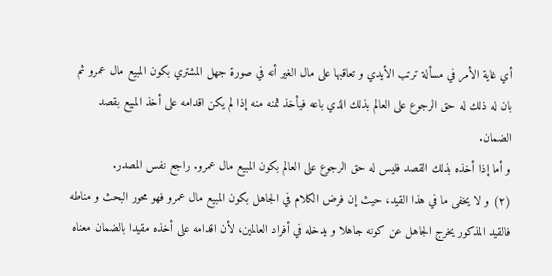أي غاية الأمر في مسألة ترتب الأيدي و تعاقبها على مال الغير أنه في صورة جهل المشتري بكون المبيع مال عمرو ثم بان له ذلك له حق الرجوع على العالم بذلك الذي باعه فيأخذ ثمنه منه إذا لم يكن اقدامه على أخذ المبيع بقصد الضمان.
و أما إذا أخذه بذلك القصد فليس له حق الرجوع على العالم بكون المبيع مال عمرو. راجع نفس المصدر.
(٢) و لا يخفى ما في هذا القيد، حيث إن فرض الكلام في الجاهل بكون المبيع مال عمرو فهو محور البحث و مناطه فالقيد المذكور يخرج الجاهل عن كونه جاهلا و يدخله في أفراد العالمين، لأن اقدامه على أخذه مقيدا بالضمان معناه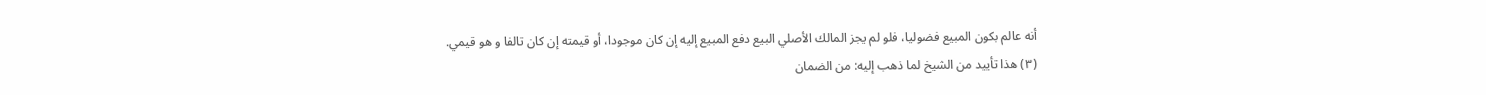أنه عالم بكون المبيع فضوليا، فلو لم يجز المالك الأصلي البيع دفع المبيع إليه إن كان موجودا، أو قيمته إن كان تالفا و هو قيمي.
(٣) هذا تأييد من الشيخ لما ذهب إليه: من الضمان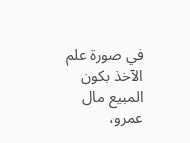في صورة علم الآخذ بكون المبيع مال عمرو،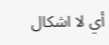أي لا اشكال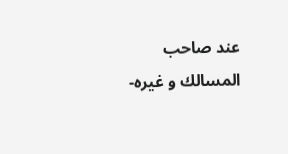عند صاحب المسالك و غيره-